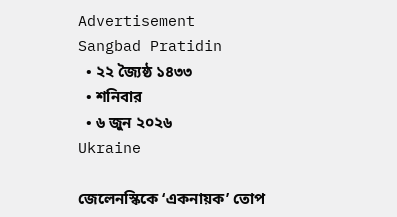Advertisement
Sangbad Pratidin
  • ২২ জ্যৈষ্ঠ ১৪৩৩
  • শনিবার
  • ৬ জুন ২০২৬
Ukraine

জেলেনস্কিকে ‘একনায়ক’ তোপ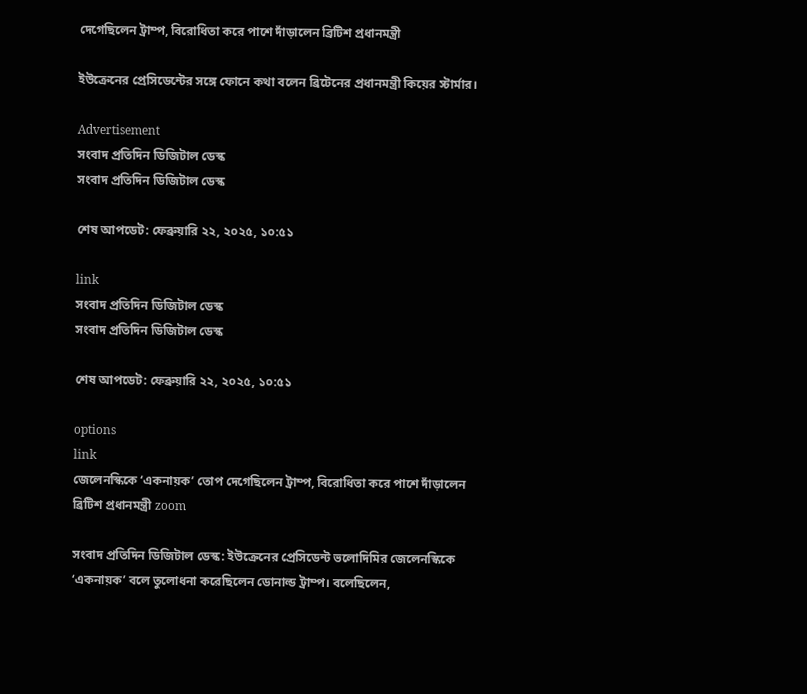দেগেছিলেন ট্রাম্প, বিরোধিতা করে পাশে দাঁড়ালেন ব্রিটিশ প্রধানমন্ত্রী

ইউক্রেনের প্রেসিডেন্টের সঙ্গে ফোনে কথা বলেন ব্রিটেনের প্রধানমন্ত্রী কিয়ের স্টার্মার।

Advertisement
সংবাদ প্রতিদিন ডিজিটাল ডেস্ক
সংবাদ প্রতিদিন ডিজিটাল ডেস্ক

শেষ আপডেট: ফেব্রুয়ারি ২২, ২০২৫, ১০:৫১

link
সংবাদ প্রতিদিন ডিজিটাল ডেস্ক
সংবাদ প্রতিদিন ডিজিটাল ডেস্ক

শেষ আপডেট: ফেব্রুয়ারি ২২, ২০২৫, ১০:৫১

options
link
জেলেনস্কিকে ‘একনায়ক’ তোপ দেগেছিলেন ট্রাম্প, বিরোধিতা করে পাশে দাঁড়ালেন ব্রিটিশ প্রধানমন্ত্রী zoom

সংবাদ প্রতিদিন ডিজিটাল ডেস্ক: ইউক্রেনের প্রেসিডেন্ট ভলোদিমির জেলেনস্কিকে ‘একনায়ক’ বলে তুলোধনা করেছিলেন ডোনাল্ড ট্রাম্প। বলেছিলেন,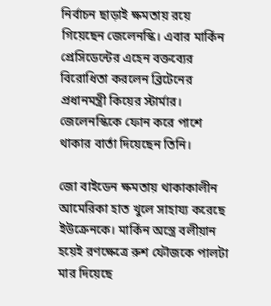নির্বাচন ছাড়াই ক্ষমতায় রয়ে গিয়েছেন জেলেনস্কি। এবার মার্কিন প্রেসিডেন্টের এহেন বক্তব্যের বিরোধিতা করলেন ব্রিটেনের প্রধানমন্ত্রী কিয়ের স্টার্মার। জেলেনস্কিকে ফোন করে পাশে থাকার বার্তা দিয়েছেন তিনি।

জো বাইডেন ক্ষমতায় থাকাকালীন আমেরিকা হাত খুলে সাহায্য করেছে ইউক্রেনকে। মার্কিন অস্ত্রে বলীয়ান হয়েই রণক্ষেত্রে রুশ ফৌজকে পালটা মার দিয়েছে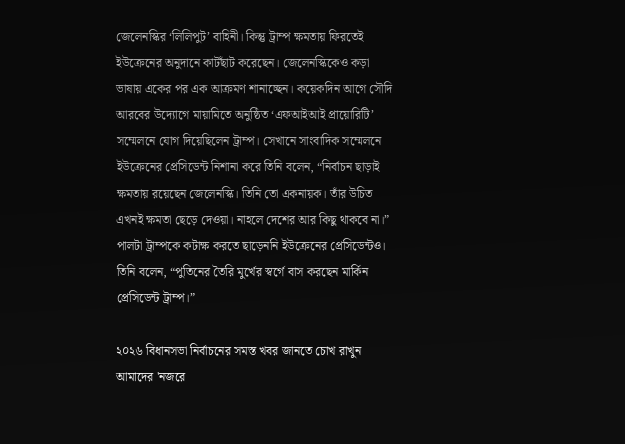জেলেনস্কির ‘লিলিপুট’ বাহিনী। কিন্তু ট্রাম্প ক্ষমতায় ফিরতেই ইউক্রেনের অনুদানে কাটছাঁট করেছেন। জেলেনস্কিকেও কড়া ভাষায় একের পর এক আক্রমণ শানাচ্ছেন। কয়েকদিন আগে সৌদি আরবের উদ্যোগে মায়ামিতে অনুষ্ঠিত ‘এফআইআই প্রায়োরিটি’ সম্মেলনে যোগ দিয়েছিলেন ট্রাম্প। সেখানে সাংবাদিক সম্মেলনে ইউক্রেনের প্রেসিডেন্ট নিশানা করে তিনি বলেন, “নির্বাচন ছাড়াই ক্ষমতায় রয়েছেন জেলেনস্কি। তিনি তো একনায়ক। তাঁর উচিত এখনই ক্ষমতা ছেড়ে দেওয়া। নাহলে দেশের আর কিছু থাকবে না।” পালটা ট্রাম্পকে কটাক্ষ করতে ছাড়েননি ইউক্রেনের প্রেসিডেন্টও। তিনি বলেন, “পুতিনের তৈরি মুর্খের স্বর্গে বাস করছেন মার্কিন প্রেসিডেন্ট ট্রাম্প।”

২০২৬ বিধানসভা নির্বাচনের সমস্ত খবর জানতে চোখ রাখুন আমাদের 'নজরে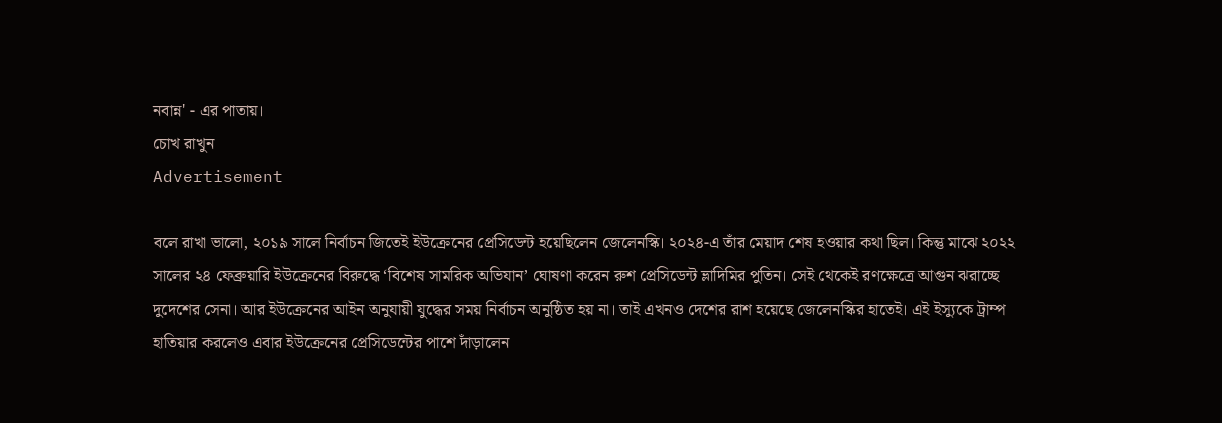নবান্ন' - এর পাতায়।
চোখ রাখুন
Advertisement

বলে রাখা ভালো, ২০১৯ সালে নির্বাচন জিতেই ইউক্রেনের প্রেসিডেন্ট হয়েছিলেন জেলেনস্কি। ২০২৪-এ তাঁর মেয়াদ শেষ হওয়ার কথা ছিল। কিন্তু মাঝে ২০২২ সালের ২৪ ফেব্রুয়ারি ইউক্রেনের বিরুদ্ধে ‘বিশেষ সামরিক অভিযান’ ঘোষণা করেন রুশ প্রেসিডেন্ট ভ্লাদিমির পুতিন। সেই থেকেই রণক্ষেত্রে আগুন ঝরাচ্ছে দুদেশের সেনা। আর ইউক্রেনের আইন অনুযায়ী যুদ্ধের সময় নির্বাচন অনুষ্ঠিত হয় না। তাই এখনও দেশের রাশ হয়েছে জেলেনস্কির হাতেই। এই ইস্যুকে ট্রাম্প হাতিয়ার করলেও এবার ইউক্রেনের প্রেসিডেন্টের পাশে দাঁড়ালেন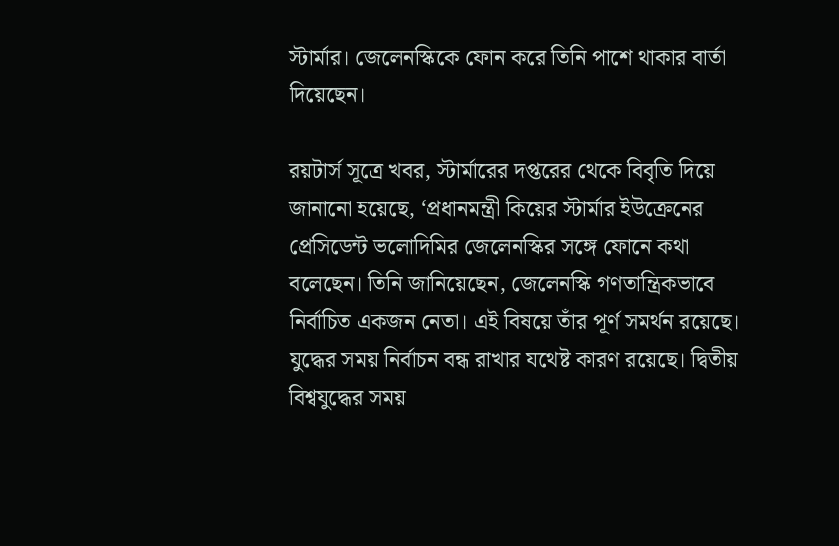স্টার্মার। জেলেনস্কিকে ফোন করে তিনি পাশে থাকার বার্তা দিয়েছেন।

রয়টার্স সূত্রে খবর, স্টার্মারের দপ্তরের থেকে বিবৃতি দিয়ে জানানো হয়েছে, ‘প্রধানমন্ত্রী কিয়ের স্টার্মার ইউক্রেনের প্রেসিডেন্ট ভলোদিমির জেলেনস্কির সঙ্গে ফোনে কথা বলেছেন। তিনি জানিয়েছেন, জেলেনস্কি গণতান্ত্রিকভাবে নির্বাচিত একজন নেতা। এই বিষয়ে তাঁর পূর্ণ সমর্থন রয়েছে। যুদ্ধের সময় নির্বাচন বন্ধ রাখার যথেষ্ট কারণ রয়েছে। দ্বিতীয় বিশ্বযুদ্ধের সময়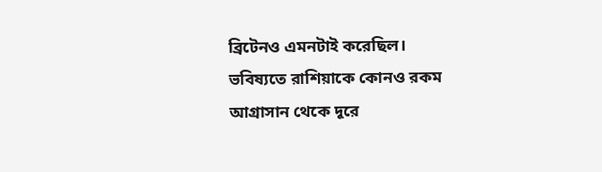ব্রিটেনও এমনটাই করেছিল। ভবিষ্যতে রাশিয়াকে কোনও রকম আগ্রাসান থেকে দূরে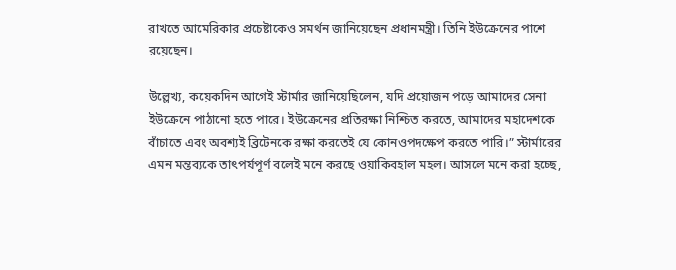রাখতে আমেরিকার প্রচেষ্টাকেও সমর্থন জানিয়েছেন প্রধানমন্ত্রী। তিনি ইউক্রেনের পাশে রয়েছেন।

উল্লেখ্য, কয়েকদিন আগেই স্টার্মার জানিয়েছিলেন, যদি প্রয়োজন পড়ে আমাদের সেনা ইউক্রেনে পাঠানো হতে পারে। ইউক্রেনের প্রতিরক্ষা নিশ্চিত করতে, আমাদের মহাদেশকে বাঁচাতে এবং অবশ্যই ব্রিটেনকে রক্ষা করতেই যে কোনওপদক্ষেপ করতে পারি।” স্টার্মারের এমন মন্তব্যকে তাৎপর্যপূর্ণ বলেই মনে করছে ওয়াকিবহাল মহল। আসলে মনে করা হচ্ছে,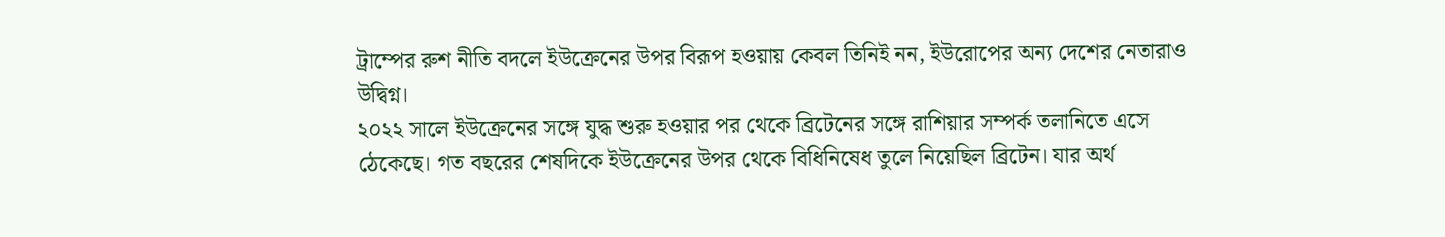ট্রাম্পের রুশ নীতি বদলে ইউক্রেনের উপর বিরূপ হওয়ায় কেবল তিনিই নন, ইউরোপের অন্য দেশের নেতারাও উদ্বিগ্ন।
২০২২ সালে ইউক্রেনের সঙ্গে যুদ্ধ শুরু হওয়ার পর থেকে ব্রিটেনের সঙ্গে রাশিয়ার সম্পর্ক তলানিতে এসে ঠেকেছে। গত বছরের শেষদিকে ইউক্রেনের উপর থেকে বিধিনিষেধ তুলে নিয়েছিল ব্রিটেন। যার অর্থ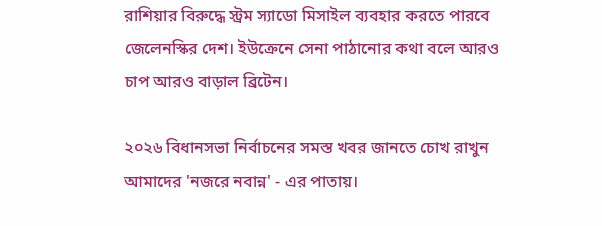রাশিয়ার বিরুদ্ধে স্ট্রম স্যাডো মিসাইল ব্যবহার করতে পারবে জেলেনস্কির দেশ। ইউক্রেনে সেনা পাঠানোর কথা বলে আরও চাপ আরও বাড়াল ব্রিটেন।

২০২৬ বিধানসভা নির্বাচনের সমস্ত খবর জানতে চোখ রাখুন আমাদের 'নজরে নবান্ন' - এর পাতায়।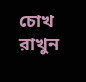চোখ রাখুন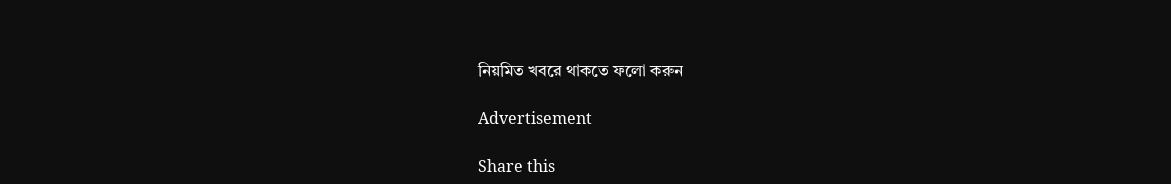নিয়মিত খবরে থাকতে ফলো করুন

Advertisement

Share this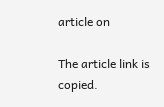article on

The article link is copied.